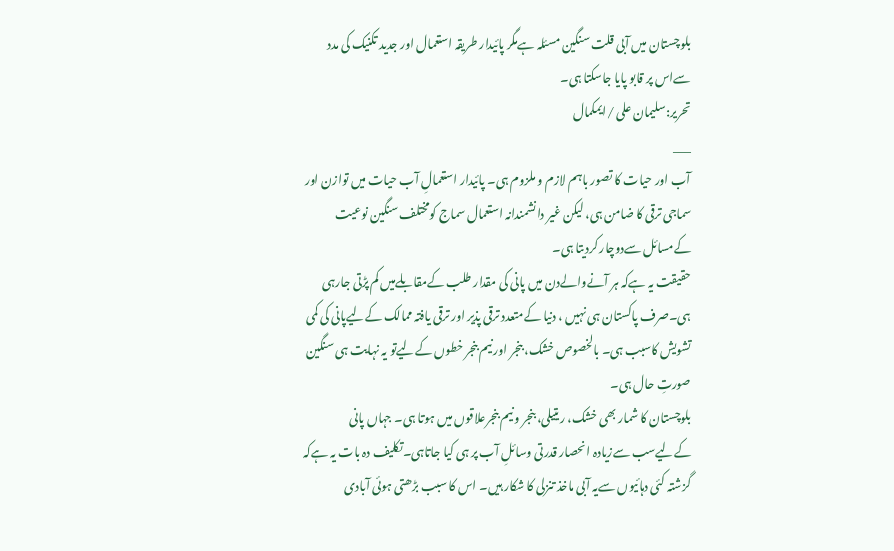بلوچستان میں آبی قلت سنگین مسئلہ ہےمگر پائیدار طریقہ استعمال اور جدید تکنیک کی مدد سےاس پر قابو پایا جاسکتا ہی۔
تحریر:سلیمان علی /ایمکمال
___
آب اور حیات کا تصور باہم لازم و ملزوم ہی۔ پائیدار استعمالِ آب حیات میں توازن اور سماجی ترقی کا ضامن ہی، لیکن غیر دانشمندانہ استعمال سماج کومختلف سنگین نوعیت کےمسائل سےدوچار کردیتا ہی۔
حقیقت یہ ہےکہ ہر آنےوالےدن میں پانی کی مقدار طلب کےمقابلےمیں کم پڑتی جارہی ہی۔صرف پاکستان ہی نہیں ، دنیا کےمتعدد ترقی پذیر اور ترقی یافتہ ممالک کےلیےپانی کی کمی تشویش کاسبب ہی۔ بالخصوص خشک، بنجر اور نیم بنجر خطوں کےلیےتو یہ نہایت ہی سنگین صورتِ حال ہی۔
بلوچستان کا شمار بھی خشک، ریتیلی، بنجر و نیم بنجرعلاقوں میں ہوتا ہی۔ جہاں پانی کےلیےسب سےزیادہ انحصار قدرتی وسائلِ آب پر ہی کیا جاتاہی۔تکلیف دہ بات یہ ہےکہ گزشتہ کئی دہائیوں سےیہ آبی ماخذ تنزلی کا شکار ہیں۔ اس کا سبب بڑھتی ہوئی آبادی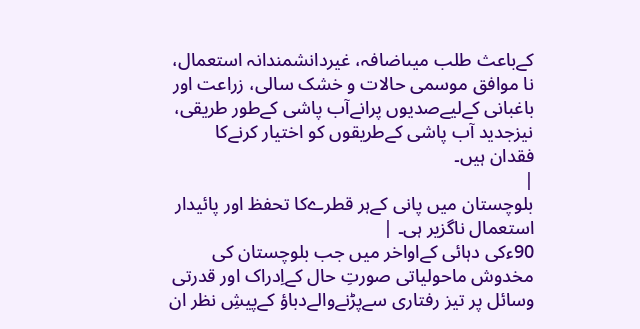کےباعث طلب میںاضافہ، غیردانشمندانہ استعمال، نا موافق موسمی حالات و خشک سالی، زراعت اور باغبانی کےلیےصدیوں پرانےآب پاشی کےطور طریقی، نیزجدید آب پاشی کےطریقوں کو اختیار کرنےکا فقدان ہیں۔
|
بلوچستان میں پانی کےہر قطرےکا تحفظ اور پائیدار استعمال ناگزیر ہی۔ |
90ءکی دہائی کےاواخر میں جب بلوچستان کی مخدوش ماحولیاتی صورتِ حال کےاِدراک اور قدرتی وسائل پر تیز رفتاری سےپڑنےوالےدباؤ کےپیشِ نظر ان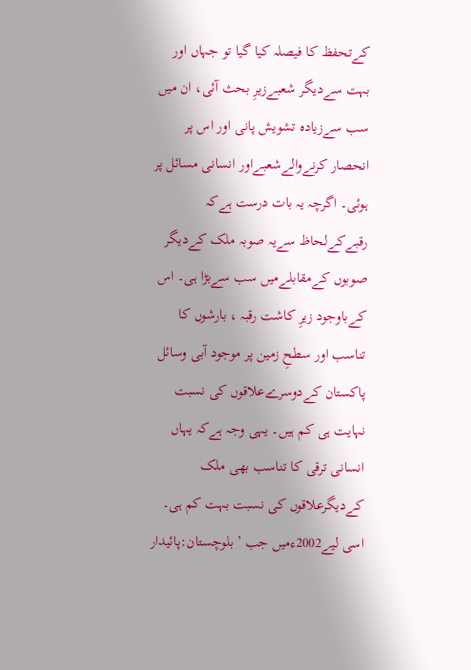کےتحفظ کا فیصلہ کیا گیا تو جہاں اور بہت سےدیگر شعبےزیرِ بحث آئی، ان میں سب سےزیادہ تشویش پانی اور اس پر انحصار کرنےوالےشعبےاور انسانی مسائل پر ہوئی۔ اگرچہ یہ بات درست ہےکہ رقبےکےلحاظ سےیہ صوبہ ملک کےدیگر صوبوں کےمقابلےمیں سب سےبڑا ہی۔ اس کےباوجود زیرِ کاشت رقبہ ، بارشوں کا تناسب اور سطحِ زمین پر موجود آبی وسائل پاکستان کےدوسرےعلاقوں کی نسبت نہایت ہی کم ہیں۔ یہی وجہ ہےکہ یہاں انسانی ترقی کا تناسب بھی ملک کےدیگرعلاقوں کی نسبت بہت کم ہی۔ اسی لیے2002ءمیں جب ’بلوچستان:پائیدار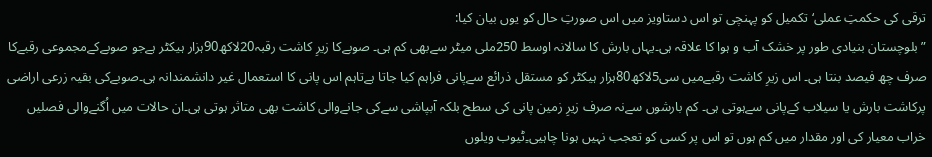ترقی کی حکمتِ عملی‘ تکمیل کو پہنچی تو اس دستاویز میں اس صورتِ حال کو یوں بیان کیا:
”بلوچستان بنیادی طور پر خشک آب و ہوا کا علاقہ ہی۔یہاں بارش کا سالانہ اوسط 250ملی میٹر سےبھی کم ہی۔ صوبےکا زیرِ کاشت رقبہ20لاکھ90ہزار ہیکٹر ہےجو صوبےکےمجموعی رقبےکا صرف چھ فیصد بنتا ہی۔ اس زیرِ کاشت رقبےمیں سی5لاکھ80ہزار ہیکٹر کو مستقل ذرائع سےپانی فراہم کیا جاتا ہےتاہم اس پانی کا استعمال غیر دانشمندانہ ہی۔صوبےکی بقیہ زرعی اراضی پرکاشت بارش یا سیلاب کےپانی سےہوتی ہی۔ کم بارشوں سےنہ صرف زیرِ زمین پانی کی سطح بلکہ آبپاشی سےکی جانےوالی کاشت بھی متاثر ہوتی ہی۔ان حالات میں اُگنےوالی فصلیں خراب معیار کی اور مقدار میں کم ہوں تو اس پر کسی کو تعجب نہیں ہونا چاہیی۔ِٹیوب ویلوں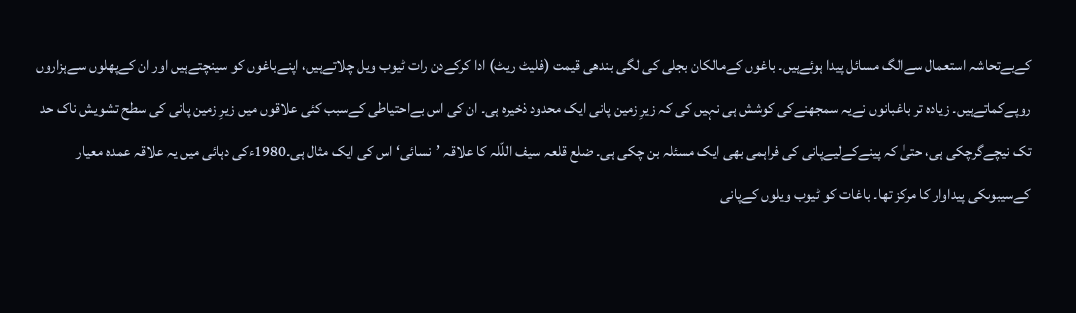کےبےتحاشہ استعمال سےالگ مسائل پیدا ہوئےہیں۔ باغوں کےمالکان بجلی کی لگی بندھی قیمت (فلیٹ ریٹ) ادا کرکےدن رات ٹیوب ویل چلاتےہیں، اپنےباغوں کو سینچتےہیں اور ان کےپھلوں سےہزاروں روپےکماتےہیں۔ زیادہ تر باغبانوں نےیہ سمجھنےکی کوشش ہی نہیں کی کہ زیرِ زمین پانی ایک محدود ذخیرہ ہی۔ ان کی اس بےاحتیاطی کےسبب کئی علاقوں میں زیرِ زمین پانی کی سطح تشویش ناک حد تک نیچےگرچکی ہی، حتیٰ کہ پینےکےلیےپانی کی فراہمی بھی ایک مسئلہ بن چکی ہی۔ ضلع قلعہ سیف اللّلہ کا علاقہ ’نسائی‘ اس کی ایک مثال ہی۔1980ءکی دہائی میں یہ علاقہ عمدہ معیار کےسیبوںکی پیداوار کا مرکز تھا۔ باغات کو ٹیوب ویلوں کےپانی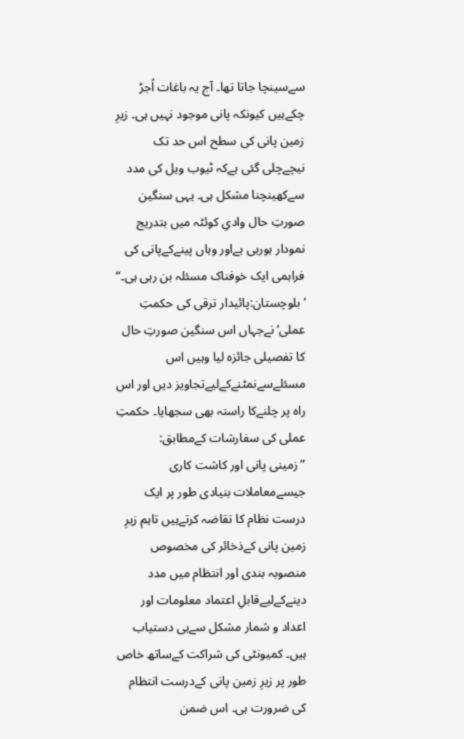سےسینچا جاتا تھا۔ آج یہ باغات اُجڑ چکےہیں کیونکہ پانی موجود نہیں ہی۔ زیرِ زمین پانی کی سطح اس حد تک نیچےچلی گئی ہےکہ ٹیوب ویل کی مدد سےکھینچنا مشکل ہی۔ یہی سنگین صورتِ حال وادیِ کوئٹہ میں بتدریج نمودار ہورہی ہےاور وہاں پینےکےپانی کی فراہمی ایک خوفناک مسئلہ بن رہی ہی۔“
’بلوچستان:پائیدار ترقی کی حکمتِ عملی‘ نےجہاں اس سنگین صورتِ حال کا تفصیلی جائزہ لیا وہیں اس مسئلےسےنمٹنےکےلیےتجاویز دیں اور اس راہ پر چلنےکا راستہ بھی سجھایا۔ حکمتِ عملی کی سفارشات کےمطابق:
”زمینی پانی اور کاشت کاری جیسےمعاملات بنیادی طور پر ایک درست نظام کا تقاضہ کرتےہیں تاہم زیرِ زمین پانی کےذخائر کی مخصوص منصوبہ بندی اور انتظام میں مدد دینےکےلیےقابلِ اعتماد معلومات اور اعداد و شمار مشکل سےہی دستیاب ہیں۔ کمیونٹی کی شراکت کےساتھ خاص طور پر زیرِ زمین پانی کےدرست انتظام کی ضرورت ہی۔ اس ضمن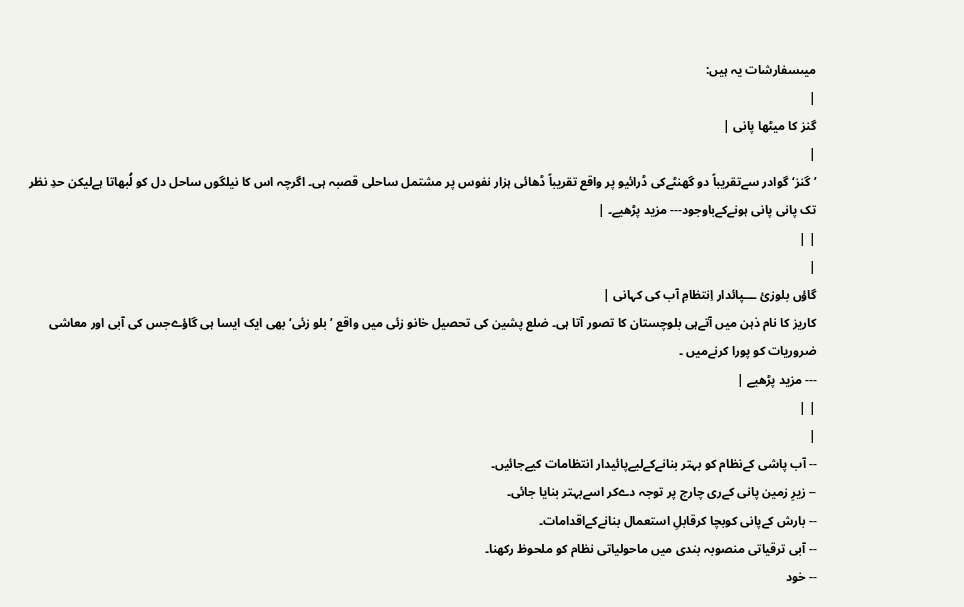میںسفارشات یہ ہیں:
|
گنز کا میٹھا پانی |
|
’گنز‘ گوادر سےتقریباً دو گھنٹےکی ڈرائیو پر واقع تقریباً ڈھائی ہزار نفوس پر مشتمل ساحلی قصبہ ہی۔ اگرچہ اس کا نیلگوں ساحل دل کو لُبھاتا ہےلیکن حدِ نظر تک پانی پانی ہونےکےباوجود--- مزيد پڑھيے۔ |
| |
|
گاؤں بلوزئ ـــپائدار اِنتظامِ آب کی کہانی |
کاریز کا نام ذہن میں آتےہی بلوچستان کا تصور آتا ہی۔ ضلع پشین کی تحصیل خانو زئی میں واقع ’ بلو زئی‘بھی ایک ایسا ہی گاؤےجس کی آبی اور معاشی ضروریات کو پورا کرنےمیں ۔
--- مزيد پڑھيے |
| |
|
-- آب پاشی کےنظام کو بہتر بنانےکےلیےپائیدار انتظامات کیےجائیں۔
-- زیرِ زمین پانی کےری چارج پر توجہ دےکر اسےبہتر بنایا جائی۔
-- بارش کےپانی کوبچا کرقابلِ استعمال بنانےکےاقدامات۔
-- آبی ترقیاتی منصوبہ بندی میں ماحولیاتی نظام کو ملحوظ رکھنا۔
-- خود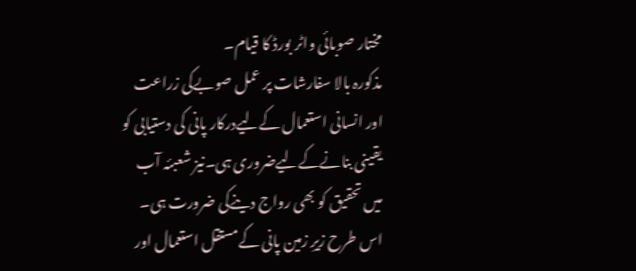مختار صوبائی واٹر بورڈ کا قیام۔
مذکورہ بالا سفارشات پر عمل صوبےکی زراعت اور انسانی استعمال کےلیےدرکار پانی کی دستیابی کو یقینی بنانےکےلیےضروری ہی۔نیز شعبئہ آب میں تحقیق کو بھی رواج دینےکی ضرورت ہی۔ اس طرح زیرِ زمین پانی کےمستقل استعمال اور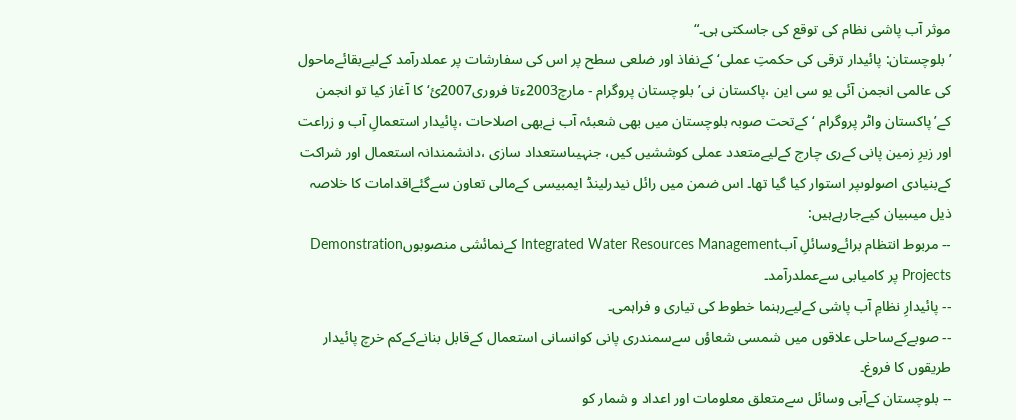موثر آب پاشی نظام کی توقع کی جاسکتی ہی۔“
’بلوچستان: پائیدار ترقی کی حکمتِ عملی‘ کےنفاذ اور ضلعی سطح پر اس کی سفارشات پر عملدرآمد کےلیےبقائےماحول کی عالمی انجمن آئی یو سی این ،پاکستان نی’بلوچستان پروگرام - مارچ2003ءتا فروری2007ئ‘ کا آغاز کیا تو انجمن کے’پاکستان واٹر پروگرام ‘ کےتحت صوبہ بلوچستان میں بھی شعبئہ آب نےبھی اصلاحات ،پائیدار استعمالِ آب و زراعت اور زیرِ زمین پانی کےری چارج کےلیےمتعدد عملی کوششیں کیں، جنہیںاستعداد سازی ،دانشمندانہ استعمال اور شراکت کےبنیادی اصولوںپر استوار کیا گیا تھا۔ اس ضمن میں رائل نیدرلینڈ ایمبیسی کےمالی تعاون سےگئےاقدامات کا خلاصہ ذیل میںبیان کیےجارہےہیں:
-- مربوط انتظام برائےوسائلِ آبIntegrated Water Resources Management کےنمائشی منصوبوںDemonstration Projects پر کامیابی سےعملدرآمد۔
-- پائیدارِ نظامِ آب پاشی کےلیےرہنما خطوط کی تیاری و فراہمی۔
-- صوبےکےساحلی علاقوں میں شمسی شعاؤں سےسمندری پانی کوانسانی استعمال کےقابل بنانےکےکم خرچ پائیدار طریقوں کا فروغ۔
-- بلوچستان کےآبی وسائل سےمتعلق معلومات اور اعداد و شمار کو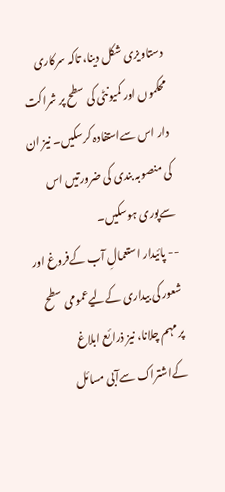دستاویزی شکل دینا، تاکہ سرکاری محکموں اور کمیونٹی کی سطح پر شراکت دار اس سےاستفادہ کرسکیں۔ نیز ان کی منصوبہ بندی کی ضرورتیں اس سےپوری ہوسکیں۔
-- پائیدار استعمالِ آب کےفروغ اور شعور کی بیداری کےلیےعمومی سطح پر مہم چلانا، نیز ذرائع ابلاغ کےاشتراک سےآبی مسائل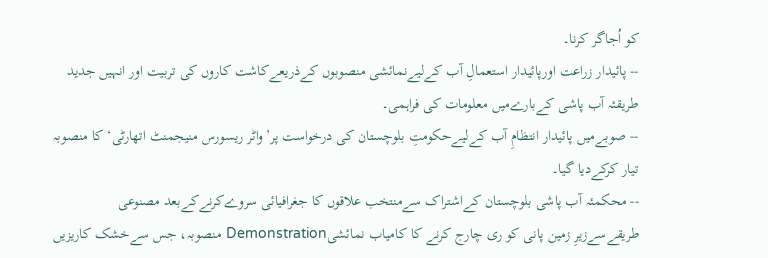کو اُجاگر کرنا۔
-- پائیدار زراعت اورپائیدار استعمالِ آب کےلیےنمائشی منصوبوں کےذریعےکاشت کاروں کی تربیت اور انہیں جدید طریقئہ آب پاشی کےبارےمیں معلومات کی فراہمی۔
-- صوبےمیں پائیدار انتظامِ آب کےلیےحکومتِ بلوچستان کی درخواست پر’واٹر ریسورس منیجمنٹ اتھارٹی‘ کا منصوبہ تیار کرکےدیا گیا۔
-- محکمئہ آب پاشی بلوچستان کےاشتراک سےمنتخب علاقوں کا جغرافیائی سروےکرنےکےبعد مصنوعی طریقےسےزیرِ زمین پانی کو ری چارج کرنے کا کامیاب نمائشیDemonstration منصوبہ، جس سےخشک کاریزیں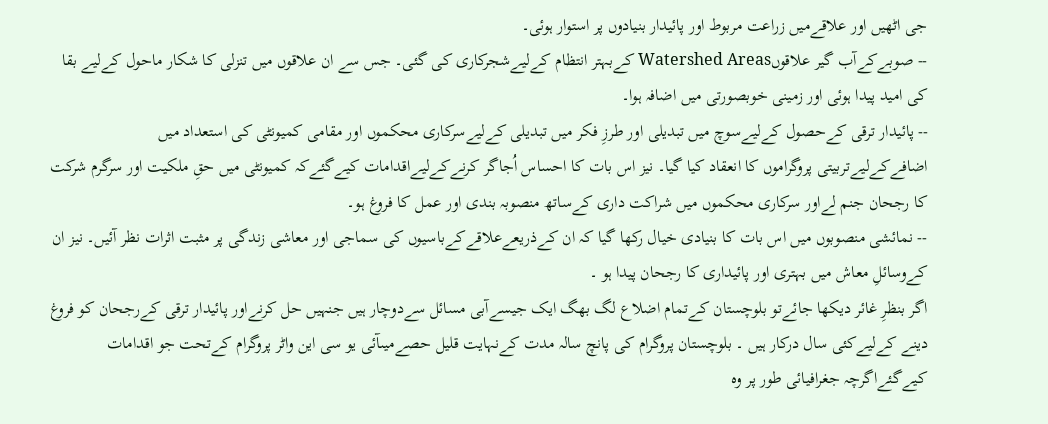جی اٹھیں اور علاقےمیں زراعت مربوط اور پائیدار بنیادوں پر استوار ہوئی۔
-- صوبےکےآب گیر علاقوںWatershed Areas کےبہتر انتظام کےلیےشجرکاری کی گئی۔ جس سے ان علاقوں میں تنزلی کا شکار ماحول کےلیے بقا
کی امید پیدا ہوئی اور زمینی خوبصورتی میں اضافہ ہوا۔
-- پائیدار ترقی کےحصول کےلیےسوچ میں تبدیلی اور طرزِ فکر میں تبدیلی کےلیےسرکاری محکموں اور مقامی کمیونٹی کی استعداد میں اضافےکےلیےتربیتی پروگراموں کا انعقاد کیا گیا۔ نیز اس بات کا احساس اُجاگر کرنےکےلیےاقدامات کیےگئےکہ کمیونٹی میں حقِ ملکیت اور سرگرم شرکت کا رجحان جنم لےاور سرکاری محکموں میں شراکت داری کےساتھ منصوبہ بندی اور عمل کا فروغ ہو۔
-- نمائشی منصوبوں میں اس بات کا بنیادی خیال رکھا گیا کہ ان کےذریعےعلاقےکےباسیوں کی سماجی اور معاشی زندگی پر مثبت اثرات نظر آئیں۔ نیز ان کےوسائلِ معاش میں بہتری اور پائیداری کا رجحان پیدا ہو ۔
اگر بنظرِ غائر دیکھا جائےتو بلوچستان کےتمام اضلاع لگ بھگ ایک جیسےآبی مسائل سےدوچار ہیں جنہیں حل کرنےاور پائیدار ترقی کےرجحان کو فروغ دینے کےلیےکئی سال درکار ہیں ۔ بلوچستان پروگرام کی پانچ سالہ مدت کےنہایت قلیل حصےمیںآئی یو سی این واٹر پروگرام کےتحت جو اقدامات کیےگئےاگرچہ جغرافیائی طور پر وہ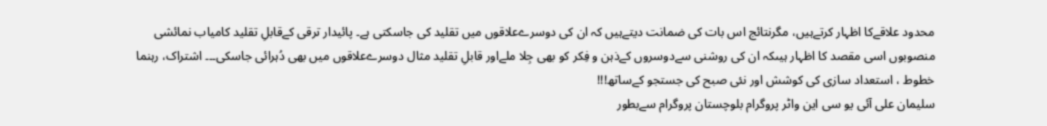محدود علاقےکا اظہار کرتےہیں، مگرنتائج اس بات کی ضمانت دیتےہیں کہ ان کی دوسرےعلاقوں میں تقلید کی جاسکتی ہے۔ پائیدار ترقی کےقابلِ تقلید کامیاب نمائشی منصوبوں اسی مقصد کا اظہار ہیںکہ ان کی روشنی سےدوسروں کےذہن و فِکر کو بھی جِلا ملےاور قابلِ تقلید مثال دوسرےعلاقوں میں بھی دُہرائی جاسکی۔۔۔ اشتراک، رہنما خطوط ، استعداد سازی کی کوشش اور نئی صبح کی جستجو کےساتھ!!!
سلیمان علی آئی یو سی این واٹر پروگرام بلوچستان پروگرام سےبطور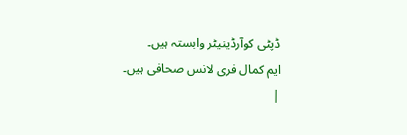ڈپٹی کوآرڈینیٹر وابستہ ہیں۔
ایم کمال فری لانس صحافی ہیں۔
|